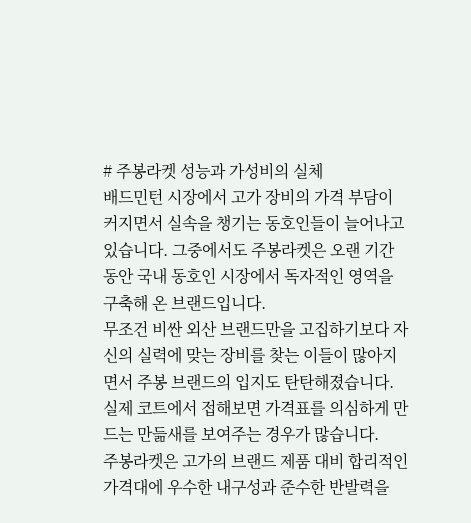# 주봉라켓 성능과 가성비의 실체
배드민턴 시장에서 고가 장비의 가격 부담이 커지면서 실속을 챙기는 동호인들이 늘어나고 있습니다. 그중에서도 주봉라켓은 오랜 기간 동안 국내 동호인 시장에서 독자적인 영역을 구축해 온 브랜드입니다.
무조건 비싼 외산 브랜드만을 고집하기보다 자신의 실력에 맞는 장비를 찾는 이들이 많아지면서 주봉 브랜드의 입지도 탄탄해졌습니다. 실제 코트에서 접해보면 가격표를 의심하게 만드는 만듦새를 보여주는 경우가 많습니다.
주봉라켓은 고가의 브랜드 제품 대비 합리적인 가격대에 우수한 내구성과 준수한 반발력을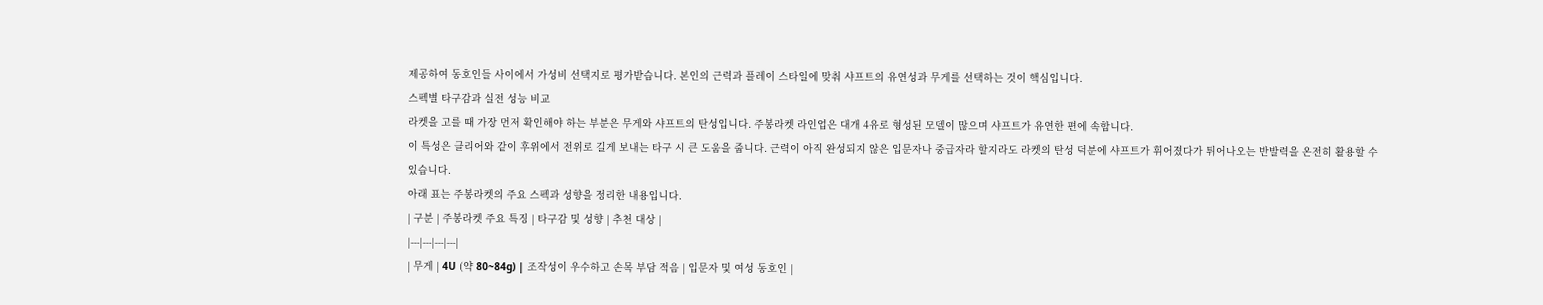제공하여 동호인들 사이에서 가성비 선택지로 평가받습니다. 본인의 근력과 플레이 스타일에 맞춰 샤프트의 유연성과 무게를 선택하는 것이 핵심입니다.
스펙별 타구감과 실전 성능 비교
라켓을 고를 때 가장 먼저 확인해야 하는 부분은 무게와 샤프트의 탄성입니다. 주봉라켓 라인업은 대개 4유로 형성된 모델이 많으며 샤프트가 유연한 편에 속합니다.
이 특성은 클리어와 같이 후위에서 전위로 길게 보내는 타구 시 큰 도움을 줍니다. 근력이 아직 완성되지 않은 입문자나 중급자라 할지라도 라켓의 탄성 덕분에 샤프트가 휘어졌다가 튀어나오는 반발력을 온전히 활용할 수 있습니다.
아래 표는 주봉라켓의 주요 스펙과 성향을 정리한 내용입니다.
| 구분 | 주봉라켓 주요 특징 | 타구감 및 성향 | 추천 대상 |
|---|---|---|---|
| 무게 | 4U (약 80~84g) | 조작성이 우수하고 손목 부담 적음 | 입문자 및 여성 동호인 |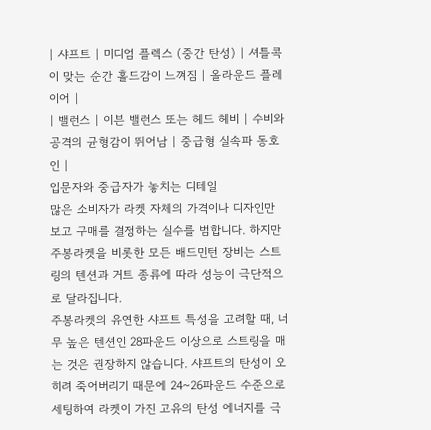| 샤프트 | 미디엄 플렉스 (중간 탄성) | 셔틀콕이 맞는 순간 홀드감이 느껴짐 | 올라운드 플레이어 |
| 밸런스 | 이븐 밸런스 또는 헤드 헤비 | 수비와 공격의 균형감이 뛰어남 | 중급형 실속파 동호인 |
입문자와 중급자가 놓치는 디테일
많은 소비자가 라켓 자체의 가격이나 디자인만 보고 구매를 결정하는 실수를 범합니다. 하지만 주봉라켓을 비롯한 모든 배드민턴 장비는 스트링의 텐션과 거트 종류에 따라 성능이 극단적으로 달라집니다.
주봉라켓의 유연한 샤프트 특성을 고려할 때, 너무 높은 텐션인 28파운드 이상으로 스트링을 매는 것은 권장하지 않습니다. 샤프트의 탄성이 오히려 죽어버리기 때문에 24~26파운드 수준으로 세팅하여 라켓이 가진 고유의 탄성 에너지를 극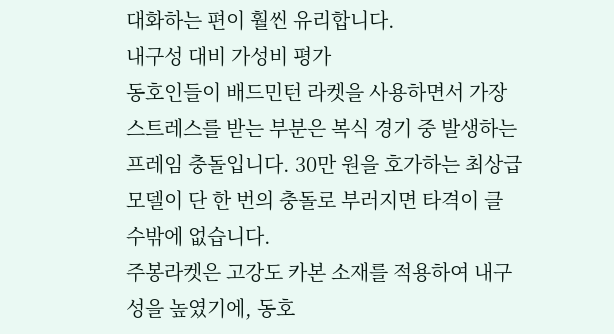대화하는 편이 훨씬 유리합니다.
내구성 대비 가성비 평가
동호인들이 배드민턴 라켓을 사용하면서 가장 스트레스를 받는 부분은 복식 경기 중 발생하는 프레임 충돌입니다. 30만 원을 호가하는 최상급 모델이 단 한 번의 충돌로 부러지면 타격이 클 수밖에 없습니다.
주봉라켓은 고강도 카본 소재를 적용하여 내구성을 높였기에, 동호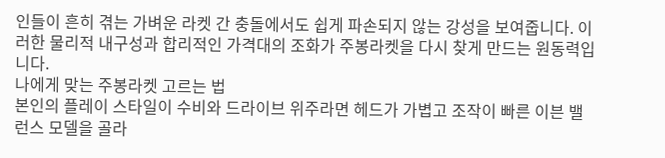인들이 흔히 겪는 가벼운 라켓 간 충돌에서도 쉽게 파손되지 않는 강성을 보여줍니다. 이러한 물리적 내구성과 합리적인 가격대의 조화가 주봉라켓을 다시 찾게 만드는 원동력입니다.
나에게 맞는 주봉라켓 고르는 법
본인의 플레이 스타일이 수비와 드라이브 위주라면 헤드가 가볍고 조작이 빠른 이븐 밸런스 모델을 골라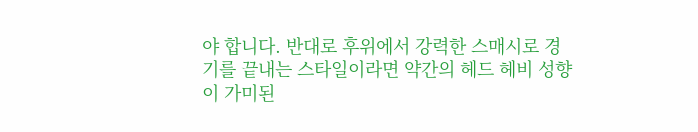야 합니다. 반대로 후위에서 강력한 스매시로 경기를 끝내는 스타일이라면 약간의 헤드 헤비 성향이 가미된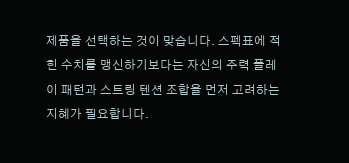제품을 선택하는 것이 맞습니다. 스펙표에 적힌 수치를 맹신하기보다는 자신의 주력 플레이 패턴과 스트링 텐션 조합을 먼저 고려하는 지혜가 필요합니다.